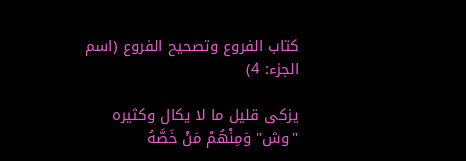كتاب الفروع وتصحيح الفروع (اسم الجزء: 4)

يزكى قليل ما لا يكال وكثيره "وش" وَمِنْهُمْ مَنْ خَصَّهُ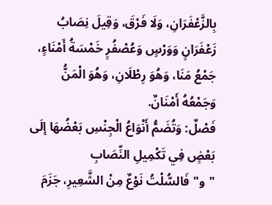بِالزَّعْفَرَانِ، وَلَا فَرْقَ، وَقِيلَ نِصَابُ زَعْفَرَانٍ وَوَرْسٍ وَعُصْفُرٍ خَمْسَةُ أَمْنَاءٍ، جَمْعُ مَنَا، وَهُوَ رِطْلَانِ، وَهُوَ الْمَنُّ وَجَمْعُهُ أَمْنَانٌ.
فَصْلٌ: وَتُضَمُّ أَنْوَاعُ الْجِنْسِ بَعْضُهَا إلَى بَعْضٍ فِي تَكْمِيلِ النِّصَابِ
"و" فَالسُّلْتُ نَوْعٌ مِنْ الشَّعِيرِ، جَزَمَ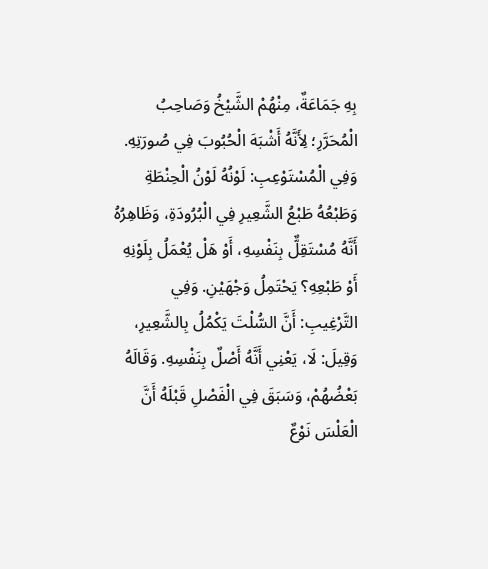بِهِ جَمَاعَةٌ، مِنْهُمْ الشَّيْخُ وَصَاحِبُ الْمُحَرَّرِ؛ لِأَنَّهُ أَشْبَهَ الْحُبُوبَ فِي صُورَتِهِ. وَفِي الْمُسْتَوْعِبِ: لَوْنُهُ لَوْنُ الْحِنْطَةِ وَطَبْعُهُ طَبْعُ الشَّعِيرِ فِي الْبُرُودَةِ، وَظَاهِرُهُ أَنَّهُ مُسْتَقِلٌّ بِنَفْسِهِ، أَوْ هَلْ يُعْمَلُ بِلَوْنِهِ أَوْ طَبْعِهِ؟ يَحْتَمِلُ وَجْهَيْنِ. وَفِي التَّرْغِيبِ: أَنَّ السُّلْتَ يَكْمُلُ بِالشَّعِيرِ، وَقِيلَ: لَا، يَعْنِي أَنَّهُ أَصْلٌ بِنَفْسِهِ. وَقَالَهُ بَعْضُهُمْ، وَسَبَقَ فِي الْفَصْلِ قَبْلَهُ أَنَّ الْعَلْسَ نَوْعٌ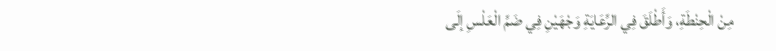مِنْ الْحِنْطَةِ، وَأَطْلَقَ فِي الرِّعَايَةِ وَجْهَيْنِ فِي ضَمِّ الْعَلْسِ إلَى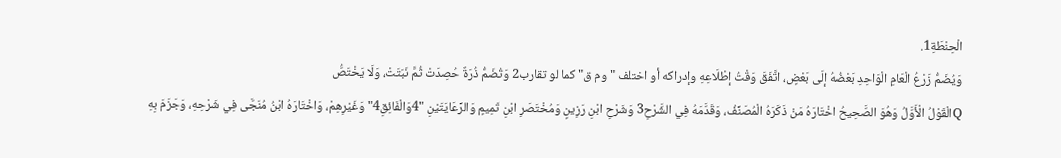الْحِنْطَةِ1.
وَيُضَمُّ زَرْعُ الْعَامِ الْوَاحِدِ بَعْضُهُ إلَى بَعْضٍ، اتَّفَقَ وَقْتُ إطْلَاعِهِ وإدراكه أو اختلف "وم ق" كما لو تقارب2 وَتُضَمُّ ذُرَةٌ حُصِدَتْ ثُمَّ نَبَتَتْ، وَلَا يَخْتَصُّ
Qالْقَوْلُ الْأَوَّلُ وَهُوَ الصَّحِيحُ اخْتَارَهُ مَنْ ذَكَرَهُ الْمُصَنِّفُ، وَقَدَّمَهُ فِي الشَّرْحِ3 وَشَرْحِ ابْنِ رَزِينٍ وَمُخْتَصَرِ ابْنِ تَمِيمٍ وَالرِّعَايَتَيْنِ "4وَالْفَائِقِ4" وَغَيْرِهِمْ، وَاخْتَارَهُ ابْنُ مُنَجَّى فِي شَرْحِهِ، وَجَزَمَ بِهِ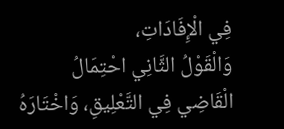فِي الْإِفَادَاتِ،
وَالْقَوْلُ الثَّانِي احْتِمَالُ الْقَاضِي فِي التَّعْلِيقِ، وَاخْتَارَهُ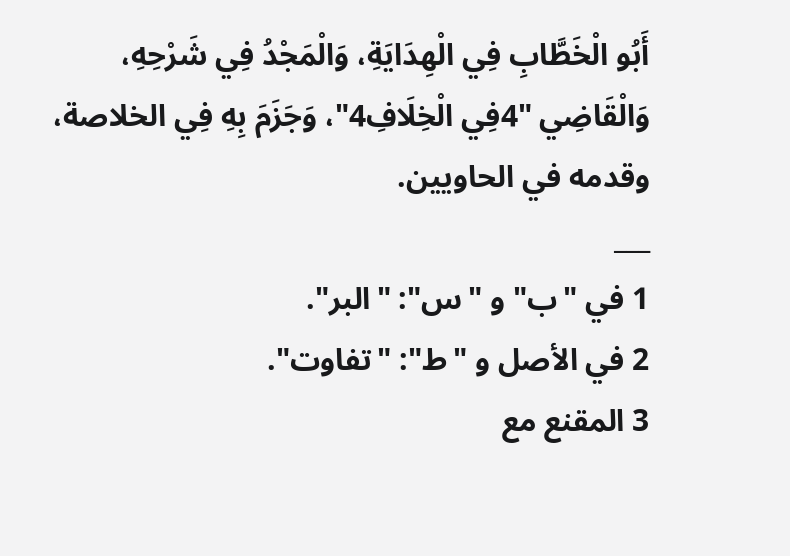أَبُو الْخَطَّابِ فِي الْهِدَايَةِ، وَالْمَجْدُ فِي شَرْحِهِ، وَالْقَاضِي "4فِي الْخِلَافِ4"، وَجَزَمَ بِهِ فِي الخلاصة، وقدمه في الحاويين.
___
1 في "ب" و "س": "البر".
2 في الأصل و "ط": "تفاوت".
3 المقنع مع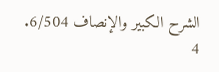الشرح الكبير والإنصاف 6/504.
4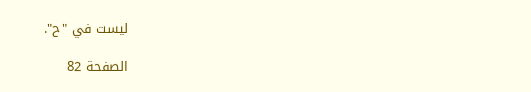ليست في "ح".

الصفحة 82